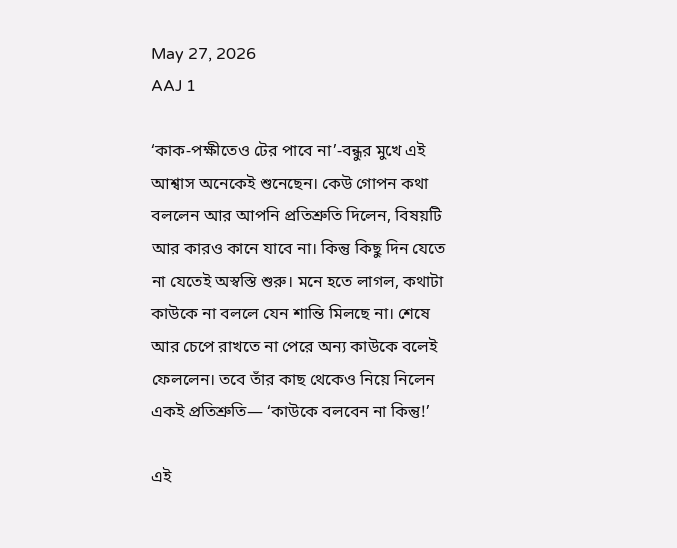May 27, 2026
AAJ 1

‘কাক-পক্ষীতেও টের পাবে না’-বন্ধুর মুখে এই আশ্বাস অনেকেই শুনেছেন। কেউ গোপন কথা বললেন আর আপনি প্রতিশ্রুতি দিলেন, বিষয়টি আর কারও কানে যাবে না। কিন্তু কিছু দিন যেতে না যেতেই অস্বস্তি শুরু। মনে হতে লাগল, কথাটা কাউকে না বললে যেন শান্তি মিলছে না। শেষে আর চেপে রাখতে না পেরে অন্য কাউকে বলেই ফেললেন। তবে তাঁর কাছ থেকেও নিয়ে নিলেন একই প্রতিশ্রুতি— ‘কাউকে বলবেন না কিন্তু!’

এই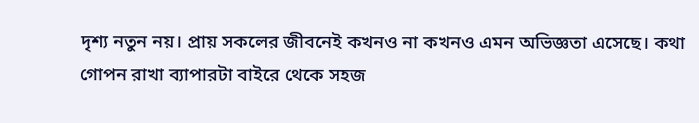দৃশ্য নতুন নয়। প্রায় সকলের জীবনেই কখনও না কখনও এমন অভিজ্ঞতা এসেছে। কথা গোপন রাখা ব্যাপারটা বাইরে থেকে সহজ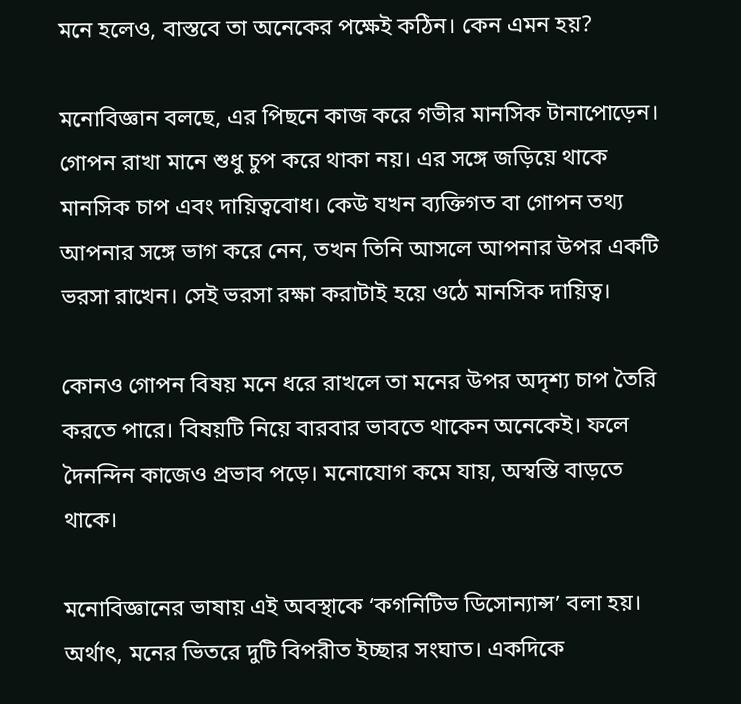মনে হলেও, বাস্তবে তা অনেকের পক্ষেই কঠিন। কেন এমন হয়?

মনোবিজ্ঞান বলছে, এর পিছনে কাজ করে গভীর মানসিক টানাপোড়েন। গোপন রাখা মানে শুধু চুপ করে থাকা নয়। এর সঙ্গে জড়িয়ে থাকে মানসিক চাপ এবং দায়িত্ববোধ। কেউ যখন ব্যক্তিগত বা গোপন তথ্য আপনার সঙ্গে ভাগ করে নেন, তখন তিনি আসলে আপনার উপর একটি ভরসা রাখেন। সেই ভরসা রক্ষা করাটাই হয়ে ওঠে মানসিক দায়িত্ব।

কোনও গোপন বিষয় মনে ধরে রাখলে তা মনের উপর অদৃশ্য চাপ তৈরি করতে পারে। বিষয়টি নিয়ে বারবার ভাবতে থাকেন অনেকেই। ফলে দৈনন্দিন কাজেও প্রভাব পড়ে। মনোযোগ কমে যায়, অস্বস্তি বাড়তে থাকে।

মনোবিজ্ঞানের ভাষায় এই অবস্থাকে ‘কগনিটিভ ডিসোন্যান্স’ বলা হয়। অর্থাৎ, মনের ভিতরে দুটি বিপরীত ইচ্ছার সংঘাত। একদিকে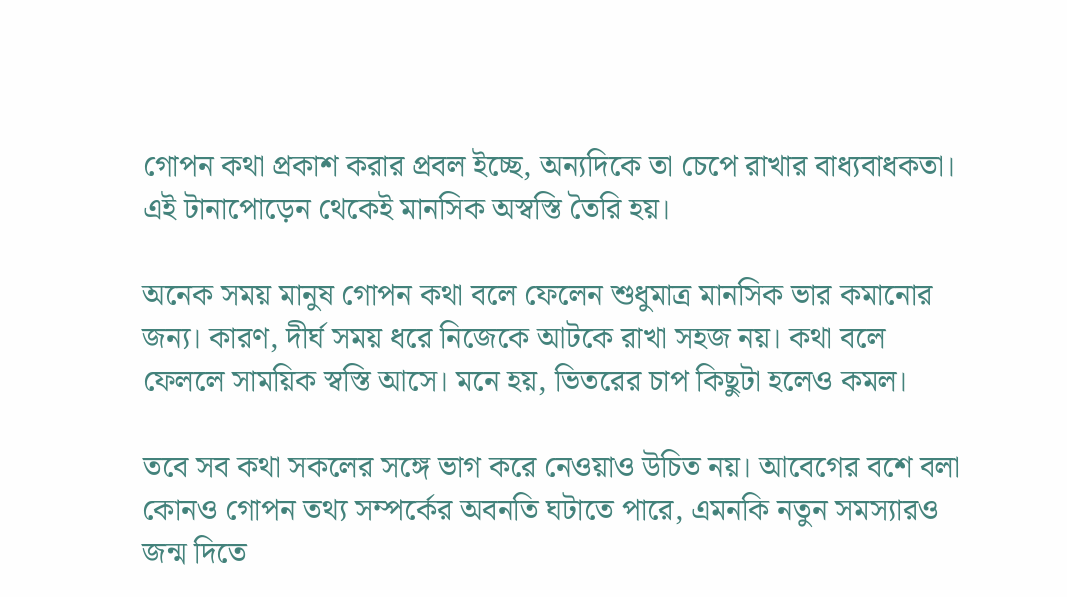গোপন কথা প্রকাশ করার প্রবল ইচ্ছে, অন্যদিকে তা চেপে রাখার বাধ্যবাধকতা। এই টানাপোড়েন থেকেই মানসিক অস্বস্তি তৈরি হয়।

অনেক সময় মানুষ গোপন কথা বলে ফেলেন শুধুমাত্র মানসিক ভার কমানোর জন্য। কারণ, দীর্ঘ সময় ধরে নিজেকে আটকে রাখা সহজ নয়। কথা বলে ফেললে সাময়িক স্বস্তি আসে। মনে হয়, ভিতরের চাপ কিছুটা হলেও কমল।

তবে সব কথা সকলের সঙ্গে ভাগ করে নেওয়াও উচিত নয়। আবেগের বশে বলা কোনও গোপন তথ্য সম্পর্কের অবনতি ঘটাতে পারে, এমনকি নতুন সমস্যারও জন্ম দিতে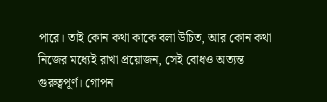পারে। তাই কোন কথা কাকে বলা উচিত, আর কোন কথা নিজের মধ্যেই রাখা প্রয়োজন, সেই বোধও অত্যন্ত গুরুত্বপূর্ণ। গোপন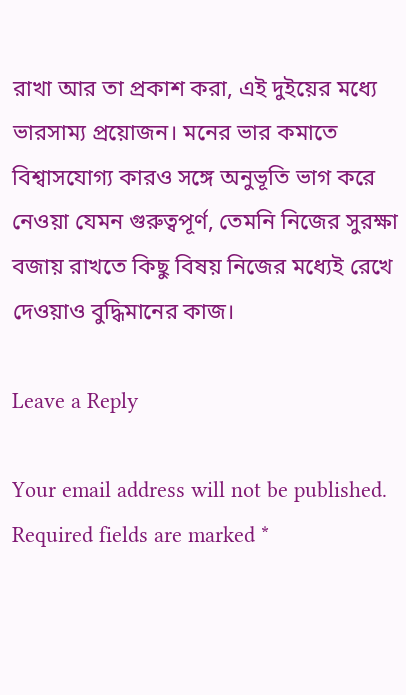রাখা আর তা প্রকাশ করা, এই দুইয়ের মধ্যে ভারসাম্য প্রয়োজন। মনের ভার কমাতে বিশ্বাসযোগ্য কারও সঙ্গে অনুভূতি ভাগ করে নেওয়া যেমন গুরুত্বপূর্ণ, তেমনি নিজের সুরক্ষা বজায় রাখতে কিছু বিষয় নিজের মধ্যেই রেখে দেওয়াও বুদ্ধিমানের কাজ।

Leave a Reply

Your email address will not be published. Required fields are marked *